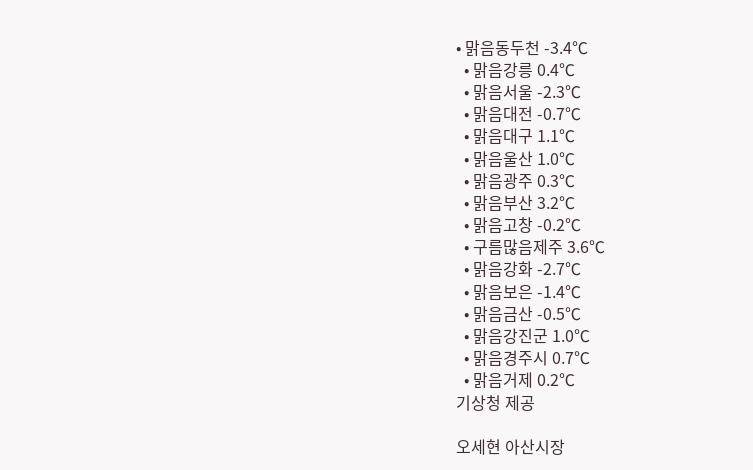• 맑음동두천 -3.4℃
  • 맑음강릉 0.4℃
  • 맑음서울 -2.3℃
  • 맑음대전 -0.7℃
  • 맑음대구 1.1℃
  • 맑음울산 1.0℃
  • 맑음광주 0.3℃
  • 맑음부산 3.2℃
  • 맑음고창 -0.2℃
  • 구름많음제주 3.6℃
  • 맑음강화 -2.7℃
  • 맑음보은 -1.4℃
  • 맑음금산 -0.5℃
  • 맑음강진군 1.0℃
  • 맑음경주시 0.7℃
  • 맑음거제 0.2℃
기상청 제공

오세현 아산시장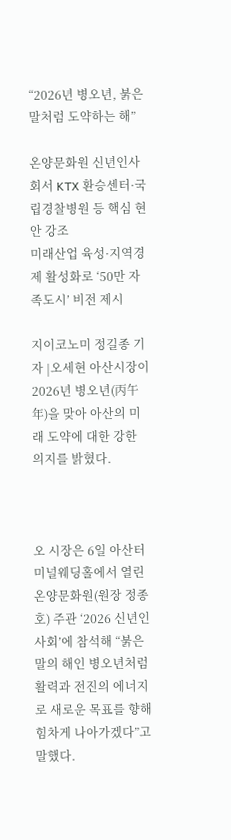“2026년 병오년, 붉은 말처럼 도약하는 해”

온양문화원 신년인사회서 KTX 환승센터·국립경찰병원 등 핵심 현안 강조
미래산업 육성·지역경제 활성화로 ‘50만 자족도시’ 비전 제시

지이코노미 정길종 기자 |오세현 아산시장이 2026년 병오년(丙午年)을 맞아 아산의 미래 도약에 대한 강한 의지를 밝혔다.



오 시장은 6일 아산터미널웨딩홀에서 열린 온양문화원(원장 정종호) 주관 ‘2026 신년인사회’에 참석해 “붉은 말의 해인 병오년처럼 활력과 전진의 에너지로 새로운 목표를 향해 힘차게 나아가겠다”고 말했다.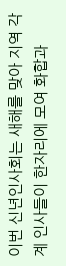이번 신년인사회는 새해를 맞아 지역 각계 인사들이 한자리에 모여 화합과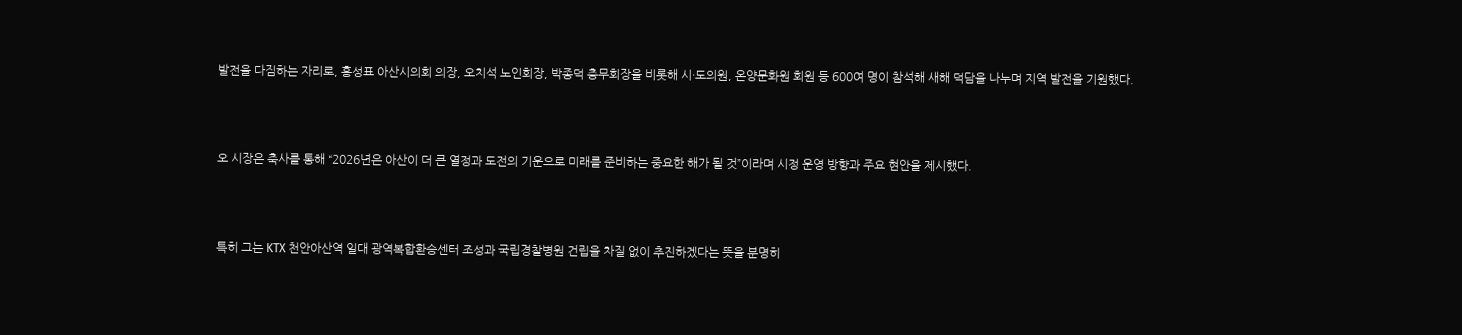발전을 다짐하는 자리로, 홍성표 아산시의회 의장, 오치석 노인회장, 박종덕 충무회장을 비롯해 시·도의원, 온양문화원 회원 등 600여 명이 참석해 새해 덕담을 나누며 지역 발전을 기원했다.



오 시장은 축사를 통해 “2026년은 아산이 더 큰 열정과 도전의 기운으로 미래를 준비하는 중요한 해가 될 것”이라며 시정 운영 방향과 주요 현안을 제시했다.



특히 그는 KTX 천안아산역 일대 광역복합환승센터 조성과 국립경찰병원 건립을 차질 없이 추진하겠다는 뜻을 분명히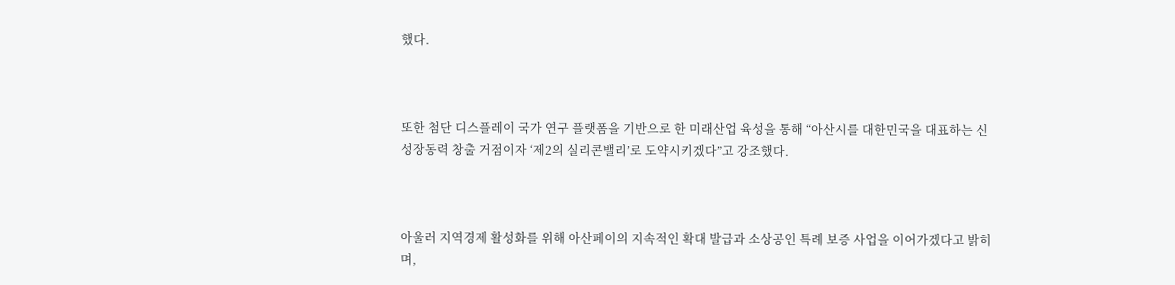했다.



또한 첨단 디스플레이 국가 연구 플랫폼을 기반으로 한 미래산업 육성을 통해 “아산시를 대한민국을 대표하는 신성장동력 창출 거점이자 ‘제2의 실리콘밸리’로 도약시키겠다”고 강조했다.



아울러 지역경제 활성화를 위해 아산페이의 지속적인 확대 발급과 소상공인 특례 보증 사업을 이어가겠다고 밝히며,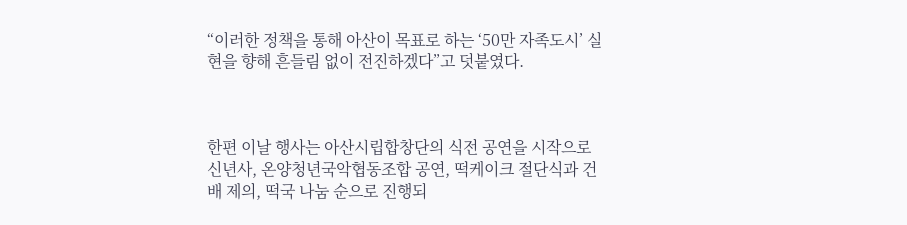“이러한 정책을 통해 아산이 목표로 하는 ‘50만 자족도시’ 실현을 향해 흔들림 없이 전진하겠다”고 덧붙였다.



한편 이날 행사는 아산시립합창단의 식전 공연을 시작으로 신년사, 온양청년국악협동조합 공연, 떡케이크 절단식과 건배 제의, 떡국 나눔 순으로 진행되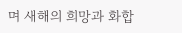며 새해의 희망과 화합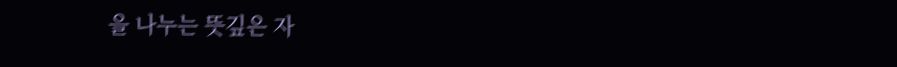을 나누는 뜻깊은 자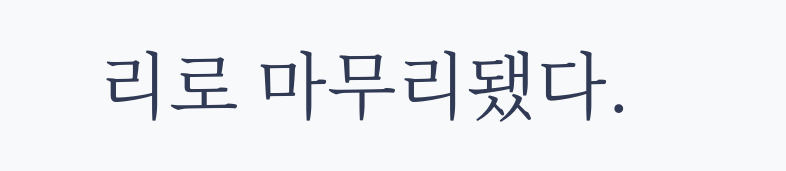리로 마무리됐다.